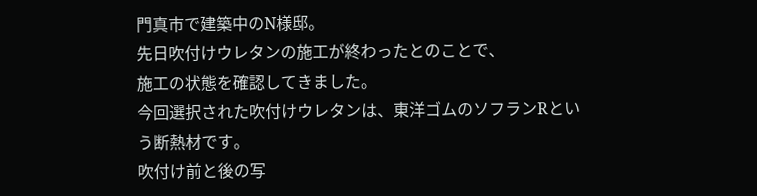門真市で建築中のN様邸。
先日吹付けウレタンの施工が終わったとのことで、
施工の状態を確認してきました。
今回選択された吹付けウレタンは、東洋ゴムのソフランRという断熱材です。
吹付け前と後の写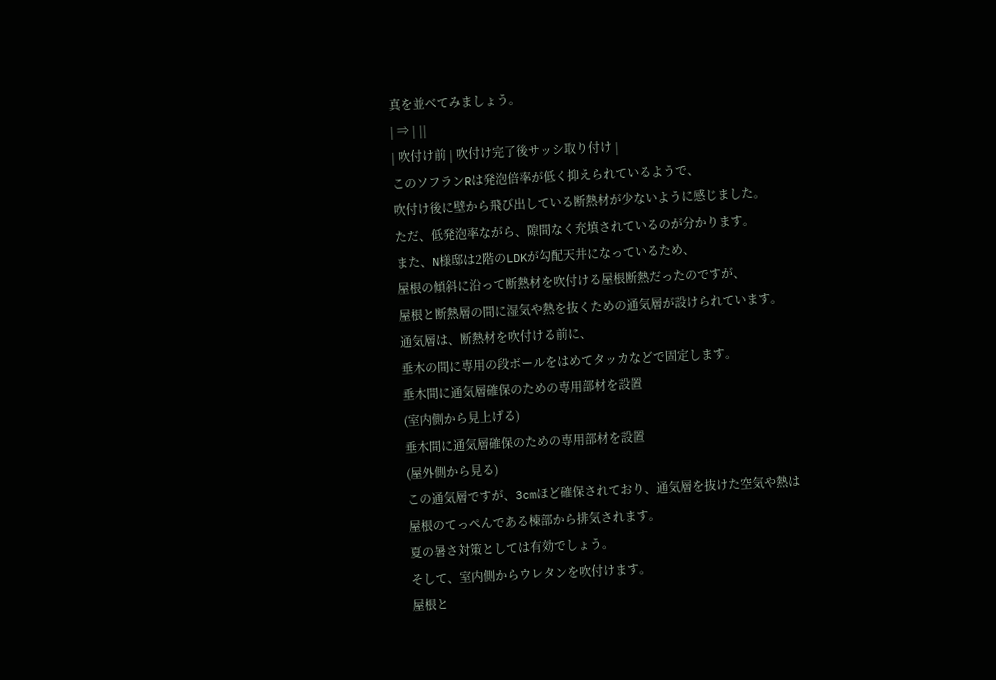真を並べてみましょう。
| ⇒ | ||
| 吹付け前 | 吹付け完了後サッシ取り付け |
このソフランRは発泡倍率が低く抑えられているようで、
吹付け後に壁から飛び出している断熱材が少ないように感じました。
ただ、低発泡率ながら、隙間なく充填されているのが分かります。
また、N様邸は2階のLDKが勾配天井になっているため、
屋根の傾斜に沿って断熱材を吹付ける屋根断熱だったのですが、
屋根と断熱層の間に湿気や熱を抜くための通気層が設けられています。
通気層は、断熱材を吹付ける前に、
垂木の間に専用の段ボールをはめてタッカなどで固定します。
垂木間に通気層確保のための専用部材を設置
(室内側から見上げる)
垂木間に通気層確保のための専用部材を設置
(屋外側から見る)
この通気層ですが、3cmほど確保されており、通気層を抜けた空気や熱は
屋根のてっぺんである棟部から排気されます。
夏の暑さ対策としては有効でしょう。
そして、室内側からウレタンを吹付けます。
屋根と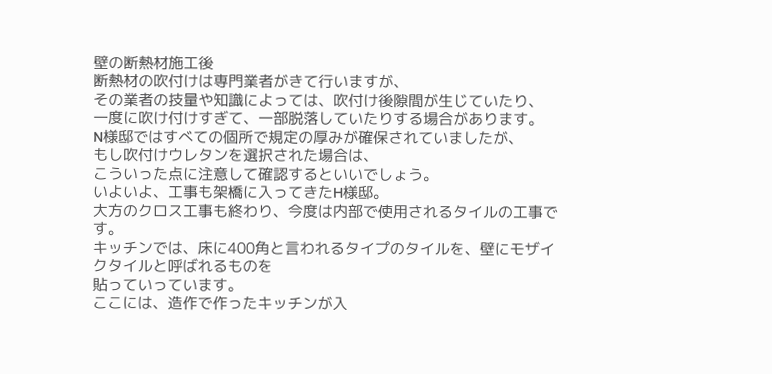壁の断熱材施工後
断熱材の吹付けは専門業者がきて行いますが、
その業者の技量や知識によっては、吹付け後隙間が生じていたり、
一度に吹け付けすぎて、一部脱落していたりする場合があります。
N様邸ではすべての個所で規定の厚みが確保されていましたが、
もし吹付けウレタンを選択された場合は、
こういった点に注意して確認するといいでしょう。
いよいよ、工事も架橋に入ってきたH様邸。
大方のクロス工事も終わり、今度は内部で使用されるタイルの工事です。
キッチンでは、床に400角と言われるタイプのタイルを、壁にモザイクタイルと呼ばれるものを
貼っていっています。
ここには、造作で作ったキッチンが入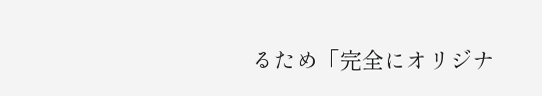るため「完全にオリジナ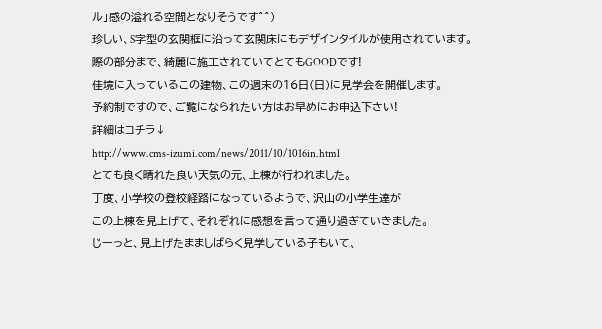ル」感の溢れる空間となりそうです^^)
珍しい、S字型の玄関框に沿って玄関床にもデザインタイルが使用されています。
際の部分まで、綺麗に施工されていてとてもGOODです!
佳境に入っているこの建物、この週末の16日(日)に見学会を開催します。
予約制ですので、ご覧になられたい方はお早めにお申込下さい!
詳細はコチラ↓
http://www.cms-izumi.com/news/2011/10/1016in.html
とても良く晴れた良い天気の元、上棟が行われました。
丁度、小学校の登校経路になっているようで、沢山の小学生達が
この上棟を見上げて、それぞれに感想を言って通り過ぎていきました。
じーっと、見上げたまましばらく見学している子もいて、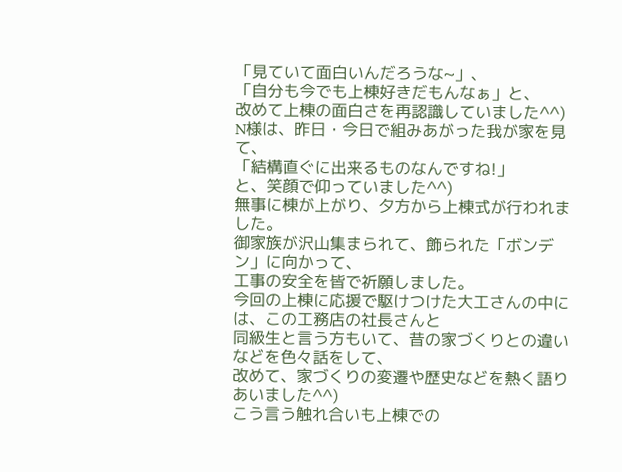「見ていて面白いんだろうな~」、
「自分も今でも上棟好きだもんなぁ」と、
改めて上棟の面白さを再認識していました^^)
N様は、昨日・今日で組みあがった我が家を見て、
「結構直ぐに出来るものなんですね!」
と、笑顔で仰っていました^^)
無事に棟が上がり、夕方から上棟式が行われました。
御家族が沢山集まられて、飾られた「ボンデン」に向かって、
工事の安全を皆で祈願しました。
今回の上棟に応援で駆けつけた大工さんの中には、この工務店の社長さんと
同級生と言う方もいて、昔の家づくりとの違いなどを色々話をして、
改めて、家づくりの変遷や歴史などを熱く語りあいました^^)
こう言う触れ合いも上棟での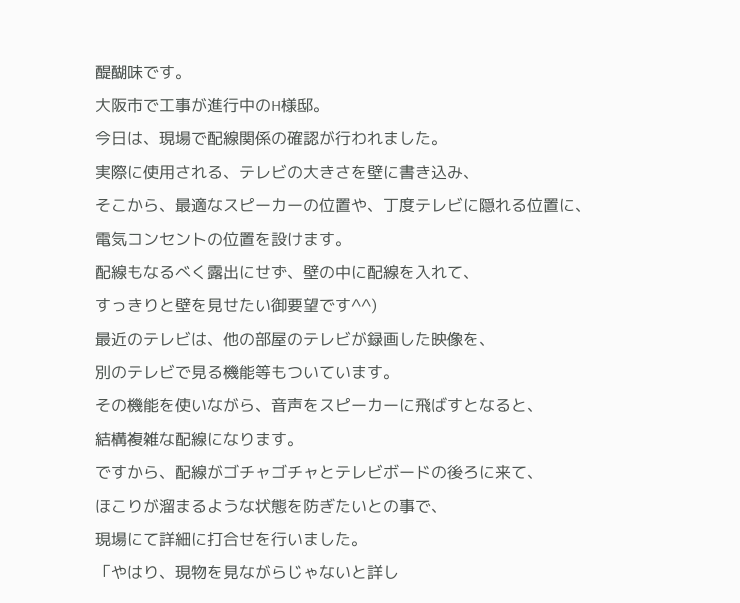醍醐味です。
大阪市で工事が進行中のH様邸。
今日は、現場で配線関係の確認が行われました。
実際に使用される、テレビの大きさを壁に書き込み、
そこから、最適なスピーカーの位置や、丁度テレビに隠れる位置に、
電気コンセントの位置を設けます。
配線もなるべく露出にせず、壁の中に配線を入れて、
すっきりと壁を見せたい御要望です^^)
最近のテレビは、他の部屋のテレビが録画した映像を、
別のテレビで見る機能等もついています。
その機能を使いながら、音声をスピーカーに飛ばすとなると、
結構複雑な配線になります。
ですから、配線がゴチャゴチャとテレビボードの後ろに来て、
ほこりが溜まるような状態を防ぎたいとの事で、
現場にて詳細に打合せを行いました。
「やはり、現物を見ながらじゃないと詳し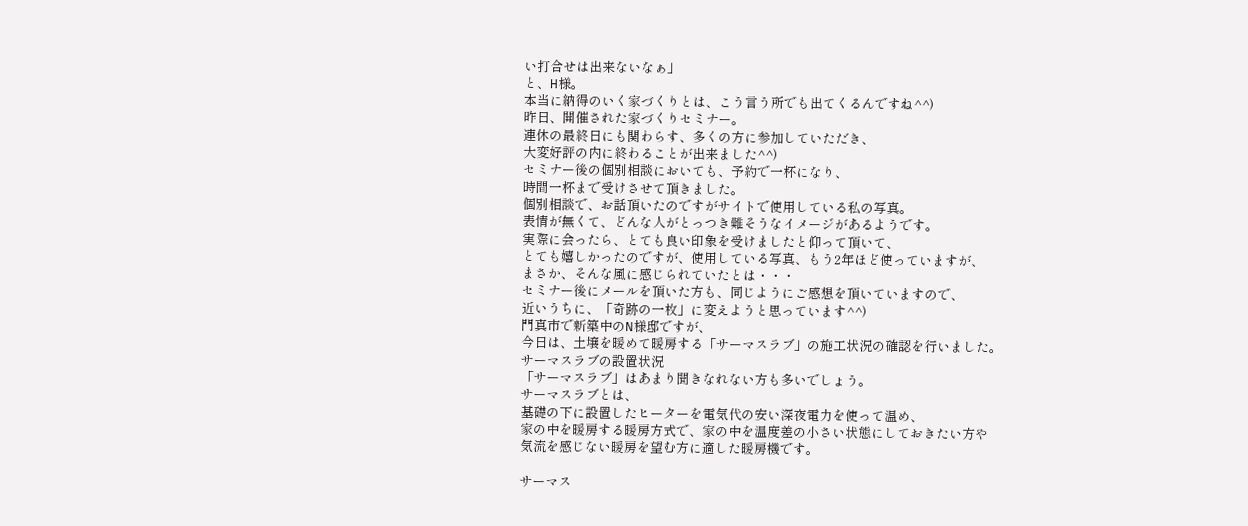い打合せは出来ないなぁ」
と、H様。
本当に納得のいく家づくりとは、こう言う所でも出てくるんですね^^)
昨日、開催された家づくりセミナー。
連休の最終日にも関わらす、多くの方に参加していただき、
大変好評の内に終わることが出来ました^^)
セミナー後の個別相談においても、予約で一杯になり、
時間一杯まで受けさせて頂きました。
個別相談で、お話頂いたのですがサイトで使用している私の写真。
表情が無くて、どんな人がとっつき難そうなイメージがあるようです。
実際に会ったら、とても良い印象を受けましたと仰って頂いて、
とても嬉しかったのですが、使用している写真、もう2年ほど使っていますが、
まさか、そんな風に感じられていたとは・・・
セミナー後にメールを頂いた方も、同じようにご感想を頂いていますので、
近いうちに、「奇跡の一枚」に変えようと思っています^^)
門真市で新築中のN様邸ですが、
今日は、土壌を暖めて暖房する「サーマスラブ」の施工状況の確認を行いました。
サーマスラブの設置状況
「サーマスラブ」はあまり聞きなれない方も多いでしょう。
サーマスラブとは、
基礎の下に設置したヒーターを電気代の安い深夜電力を使って温め、
家の中を暖房する暖房方式で、家の中を温度差の小さい状態にしておきたい方や
気流を感じない暖房を望む方に適した暖房機です。

サーマス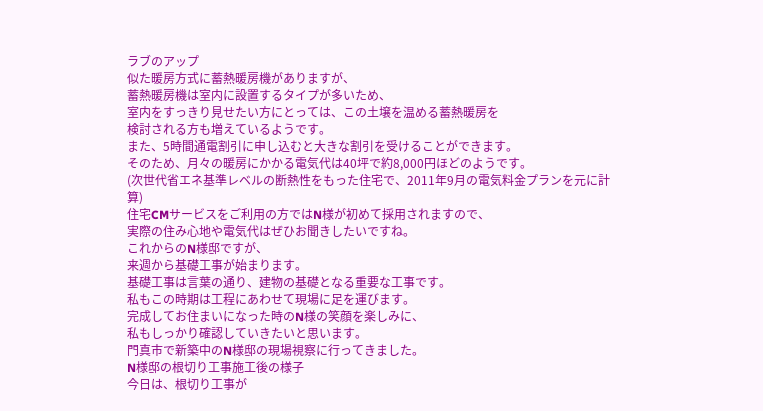ラブのアップ
似た暖房方式に蓄熱暖房機がありますが、
蓄熱暖房機は室内に設置するタイプが多いため、
室内をすっきり見せたい方にとっては、この土壌を温める蓄熱暖房を
検討される方も増えているようです。
また、5時間通電割引に申し込むと大きな割引を受けることができます。
そのため、月々の暖房にかかる電気代は40坪で約8,000円ほどのようです。
(次世代省エネ基準レベルの断熱性をもった住宅で、2011年9月の電気料金プランを元に計算)
住宅CMサービスをご利用の方ではN様が初めて採用されますので、
実際の住み心地や電気代はぜひお聞きしたいですね。
これからのN様邸ですが、
来週から基礎工事が始まります。
基礎工事は言葉の通り、建物の基礎となる重要な工事です。
私もこの時期は工程にあわせて現場に足を運びます。
完成してお住まいになった時のN様の笑顔を楽しみに、
私もしっかり確認していきたいと思います。
門真市で新築中のN様邸の現場視察に行ってきました。
N様邸の根切り工事施工後の様子
今日は、根切り工事が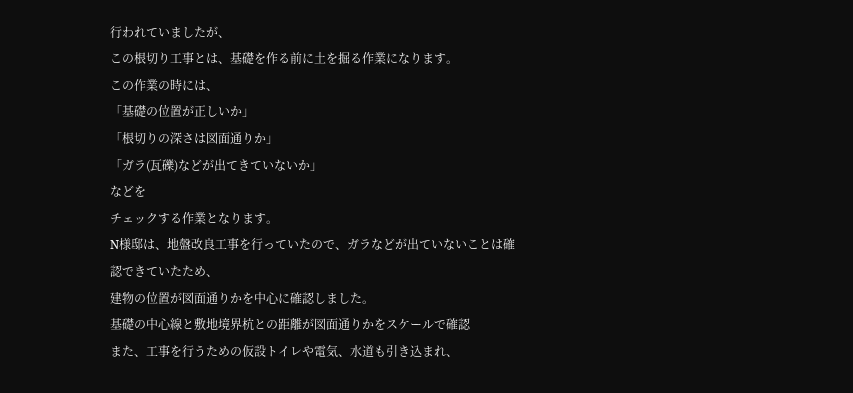行われていましたが、
この根切り工事とは、基礎を作る前に土を掘る作業になります。
この作業の時には、
「基礎の位置が正しいか」
「根切りの深さは図面通りか」
「ガラ(瓦礫)などが出てきていないか」
などを
チェックする作業となります。
N様邸は、地盤改良工事を行っていたので、ガラなどが出ていないことは確認できていたため、
建物の位置が図面通りかを中心に確認しました。
基礎の中心線と敷地境界杭との距離が図面通りかをスケールで確認
また、工事を行うための仮設トイレや電気、水道も引き込まれ、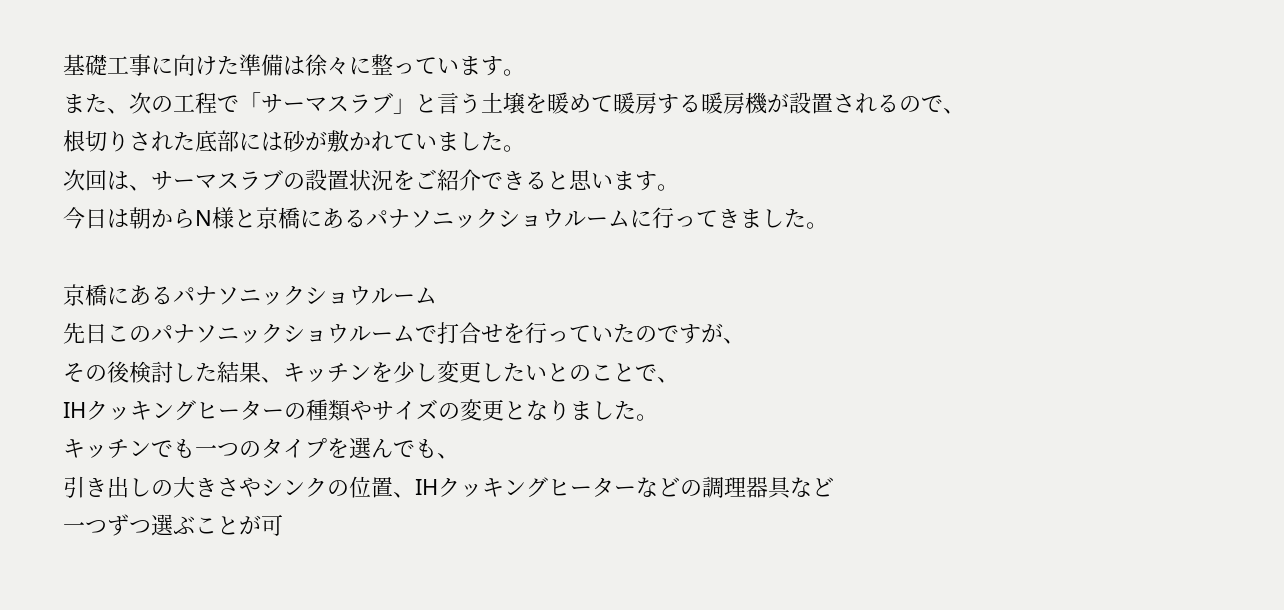基礎工事に向けた準備は徐々に整っています。
また、次の工程で「サーマスラブ」と言う土壌を暖めて暖房する暖房機が設置されるので、
根切りされた底部には砂が敷かれていました。
次回は、サーマスラブの設置状況をご紹介できると思います。
今日は朝からN様と京橋にあるパナソニックショウルームに行ってきました。

京橋にあるパナソニックショウルーム
先日このパナソニックショウルームで打合せを行っていたのですが、
その後検討した結果、キッチンを少し変更したいとのことで、
IHクッキングヒーターの種類やサイズの変更となりました。
キッチンでも一つのタイプを選んでも、
引き出しの大きさやシンクの位置、IHクッキングヒーターなどの調理器具など
一つずつ選ぶことが可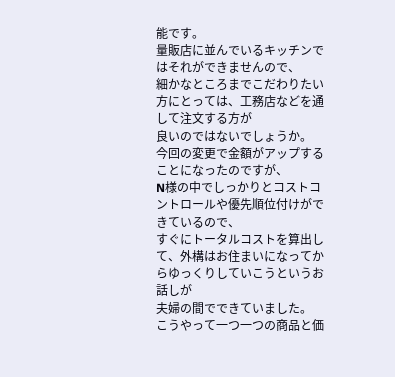能です。
量販店に並んでいるキッチンではそれができませんので、
細かなところまでこだわりたい方にとっては、工務店などを通して注文する方が
良いのではないでしょうか。
今回の変更で金額がアップすることになったのですが、
N様の中でしっかりとコストコントロールや優先順位付けができているので、
すぐにトータルコストを算出して、外構はお住まいになってからゆっくりしていこうというお話しが
夫婦の間でできていました。
こうやって一つ一つの商品と価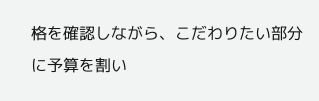格を確認しながら、こだわりたい部分に予算を割い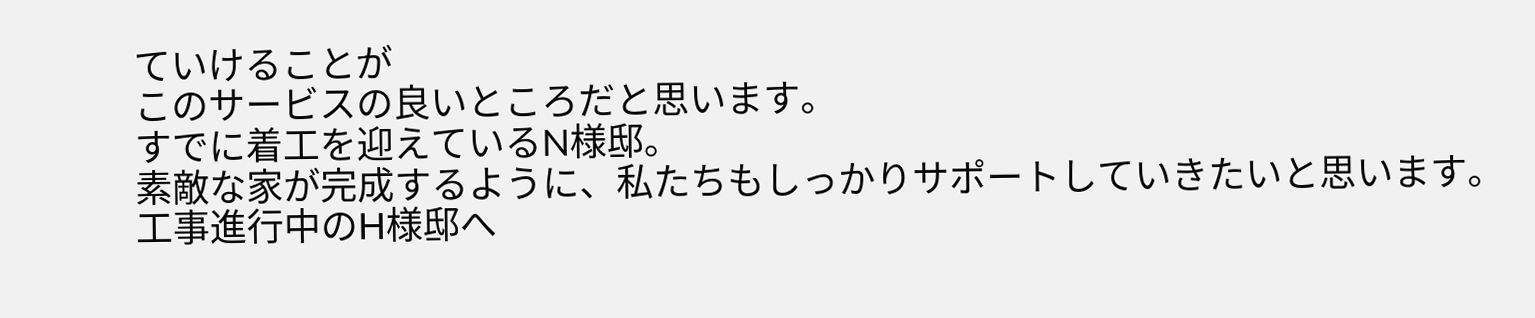ていけることが
このサービスの良いところだと思います。
すでに着工を迎えているN様邸。
素敵な家が完成するように、私たちもしっかりサポートしていきたいと思います。
工事進行中のH様邸へ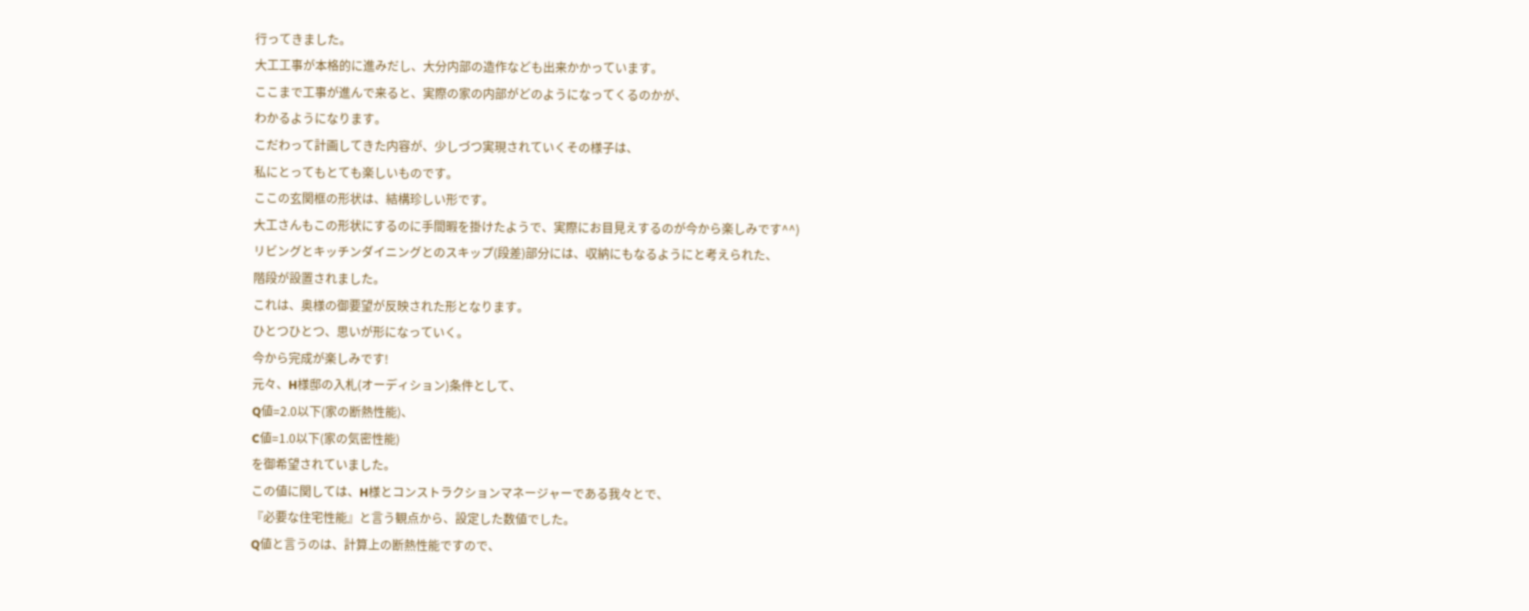行ってきました。
大工工事が本格的に進みだし、大分内部の造作なども出来かかっています。
ここまで工事が進んで来ると、実際の家の内部がどのようになってくるのかが、
わかるようになります。
こだわって計画してきた内容が、少しづつ実現されていくその様子は、
私にとってもとても楽しいものです。
ここの玄関框の形状は、結構珍しい形です。
大工さんもこの形状にするのに手間暇を掛けたようで、実際にお目見えするのが今から楽しみです^^)
リビングとキッチンダイニングとのスキップ(段差)部分には、収納にもなるようにと考えられた、
階段が設置されました。
これは、奥様の御要望が反映された形となります。
ひとつひとつ、思いが形になっていく。
今から完成が楽しみです!
元々、H様邸の入札(オーディション)条件として、
Q値=2.0以下(家の断熱性能)、
C値=1.0以下(家の気密性能)
を御希望されていました。
この値に関しては、H様とコンストラクションマネージャーである我々とで、
『必要な住宅性能』と言う観点から、設定した数値でした。
Q値と言うのは、計算上の断熱性能ですので、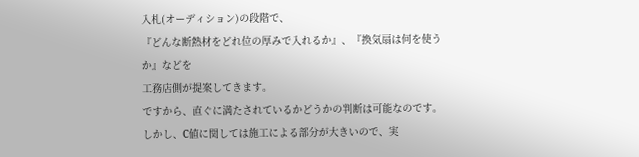入札(オーディション)の段階で、
『どんな断熱材をどれ位の厚みで入れるか』、『換気扇は何を使うか』などを
工務店側が提案してきます。
ですから、直ぐに満たされているかどうかの判断は可能なのです。
しかし、C値に関しては施工による部分が大きいので、実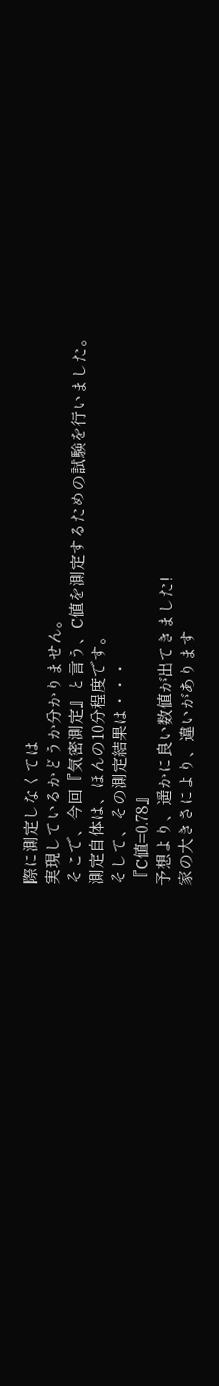際に測定しなくては
実現しているかどうか分かりません。
そこで、今回『気密測定』と言う、C値を測定するための試験を行いました。
測定自体は、ほんの10分程度です。
そして、その測定結果は・・・
『C値=0.78』
予想より、遥かに良い数値が出てきました!
家の大きさにより、違いがあります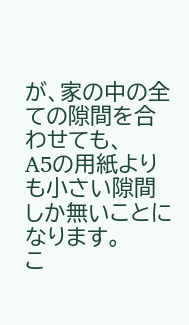が、家の中の全ての隙間を合わせても、
A5の用紙よりも小さい隙間しか無いことになります。
こ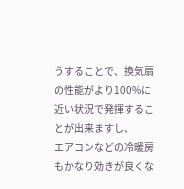うすることで、換気扇の性能がより100%に近い状況で発揮することが出来ますし、
エアコンなどの冷暖房もかなり効きが良くな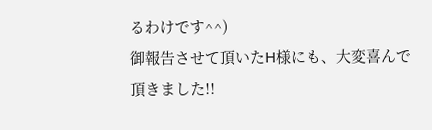るわけです^^)
御報告させて頂いたH様にも、大変喜んで頂きました!!